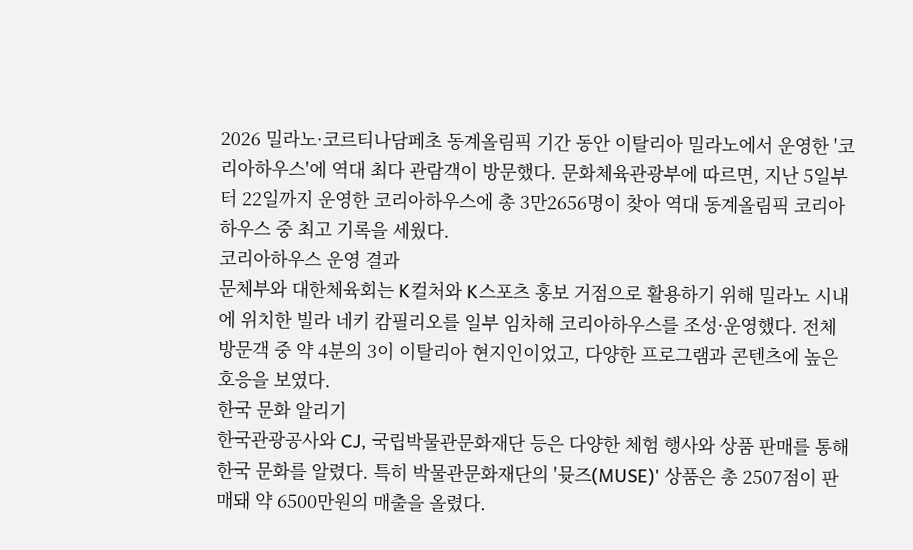2026 밀라노·코르티나담페초 동계올림픽 기간 동안 이탈리아 밀라노에서 운영한 '코리아하우스'에 역대 최다 관람객이 방문했다. 문화체육관광부에 따르면, 지난 5일부터 22일까지 운영한 코리아하우스에 총 3만2656명이 찾아 역대 동계올림픽 코리아하우스 중 최고 기록을 세웠다.
코리아하우스 운영 결과
문체부와 대한체육회는 K컬처와 K스포츠 홍보 거점으로 활용하기 위해 밀라노 시내에 위치한 빌라 네키 캄필리오를 일부 임차해 코리아하우스를 조성·운영했다. 전체 방문객 중 약 4분의 3이 이탈리아 현지인이었고, 다양한 프로그램과 콘텐츠에 높은 호응을 보였다.
한국 문화 알리기
한국관광공사와 CJ, 국립박물관문화재단 등은 다양한 체험 행사와 상품 판매를 통해 한국 문화를 알렸다. 특히 박물관문화재단의 '뮷즈(MUSE)' 상품은 총 2507점이 판매돼 약 6500만원의 매출을 올렸다.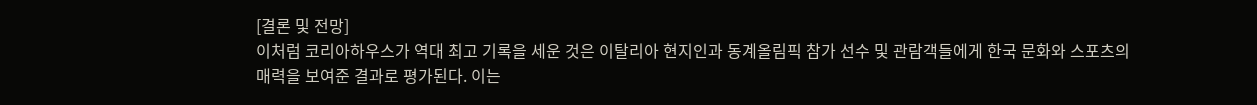[결론 및 전망]
이처럼 코리아하우스가 역대 최고 기록을 세운 것은 이탈리아 현지인과 동계올림픽 참가 선수 및 관람객들에게 한국 문화와 스포츠의 매력을 보여준 결과로 평가된다. 이는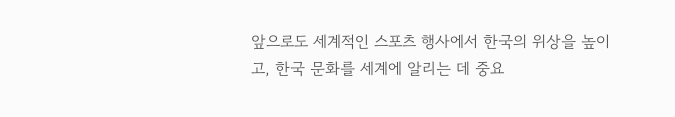앞으로도 세계적인 스포츠 행사에서 한국의 위상을 높이고, 한국 문화를 세계에 알리는 데 중요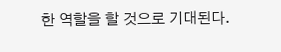한 역할을 할 것으로 기대된다.